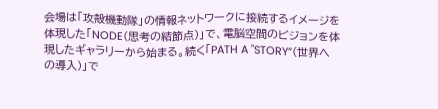会場は「攻殻機動隊」の情報ネットワークに接続するイメージを体現した「NODE(思考の結節点)」で、電脳空間のビジョンを体現したギャラリーから始まる。続く「PATH A "STORY”(世界への導入)」で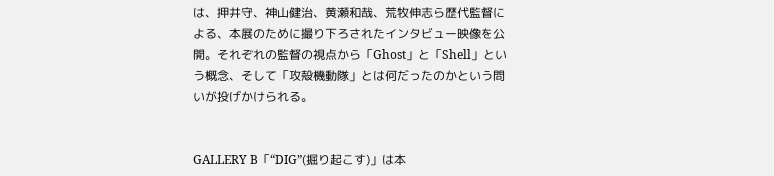は、押井守、神山健治、黄瀬和哉、荒牧伸志ら歴代監督による、本展のために撮り下ろされたインタビュー映像を公開。それぞれの監督の視点から「Ghost」と「Shell」という概念、そして「攻殻機動隊」とは何だったのかという問いが投げかけられる。


GALLERY B「“DIG”(掘り起こす)」は本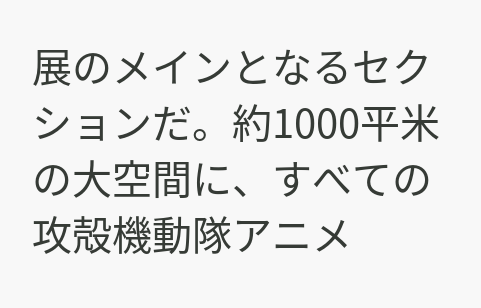展のメインとなるセクションだ。約1000平米の大空間に、すべての攻殻機動隊アニメ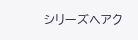シリーズへアク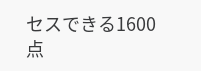セスできる1600点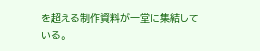を超える制作資料が一堂に集結している。